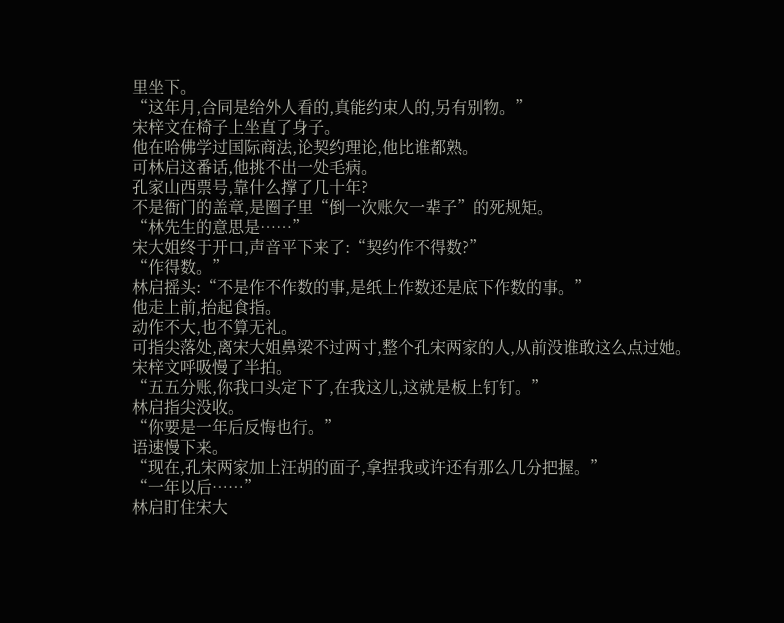里坐下。
“这年月,合同是给外人看的,真能约束人的,另有别物。”
宋梓文在椅子上坐直了身子。
他在哈佛学过国际商法,论契约理论,他比谁都熟。
可林启这番话,他挑不出一处毛病。
孔家山西票号,靠什么撑了几十年?
不是衙门的盖章,是圈子里“倒一次账欠一辈子”的死规矩。
“林先生的意思是……”
宋大姐终于开口,声音平下来了:“契约作不得数?”
“作得数。”
林启摇头:“不是作不作数的事,是纸上作数还是底下作数的事。”
他走上前,抬起食指。
动作不大,也不算无礼。
可指尖落处,离宋大姐鼻梁不过两寸,整个孔宋两家的人,从前没谁敢这么点过她。
宋梓文呼吸慢了半拍。
“五五分账,你我口头定下了,在我这儿,这就是板上钉钉。”
林启指尖没收。
“你要是一年后反悔也行。”
语速慢下来。
“现在,孔宋两家加上汪胡的面子,拿捏我或许还有那么几分把握。”
“一年以后……”
林启盯住宋大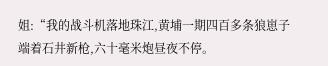姐:“我的战斗机落地珠江,黄埔一期四百多条狼崽子端着石井新枪,六十毫米炮昼夜不停。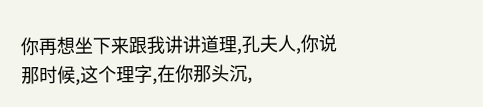你再想坐下来跟我讲讲道理,孔夫人,你说那时候,这个理字,在你那头沉,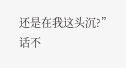还是在我这头沉?”
话不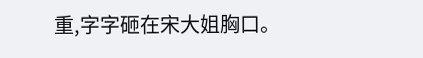重,字字砸在宋大姐胸口。